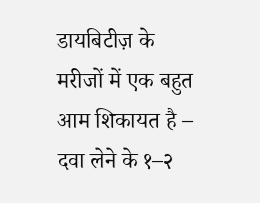डायबिटीज़ के मरीजों में एक बहुत आम शिकायत है – दवा लेने के १–२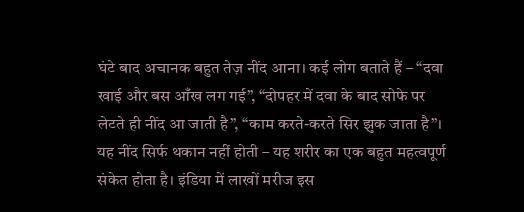घंटे बाद अचानक बहुत तेज़ नींद आना। कई लोग बताते हैं – “दवा खाई और बस आँख लग गई”, “दोपहर में दवा के बाद सोफे पर लेटते ही नींद आ जाती है”, “काम करते-करते सिर झुक जाता है”।
यह नींद सिर्फ थकान नहीं होती – यह शरीर का एक बहुत महत्वपूर्ण संकेत होता है। इंडिया में लाखों मरीज इस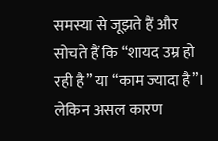समस्या से जूझते हैं और सोचते हैं कि “शायद उम्र हो रही है” या “काम ज्यादा है”। लेकिन असल कारण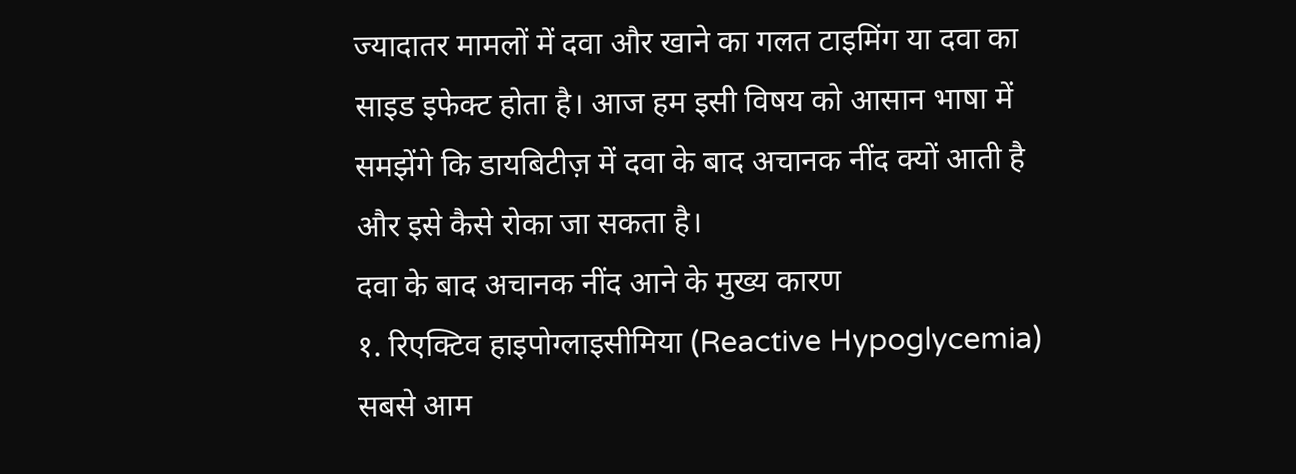ज्यादातर मामलों में दवा और खाने का गलत टाइमिंग या दवा का साइड इफेक्ट होता है। आज हम इसी विषय को आसान भाषा में समझेंगे कि डायबिटीज़ में दवा के बाद अचानक नींद क्यों आती है और इसे कैसे रोका जा सकता है।
दवा के बाद अचानक नींद आने के मुख्य कारण
१. रिएक्टिव हाइपोग्लाइसीमिया (Reactive Hypoglycemia)
सबसे आम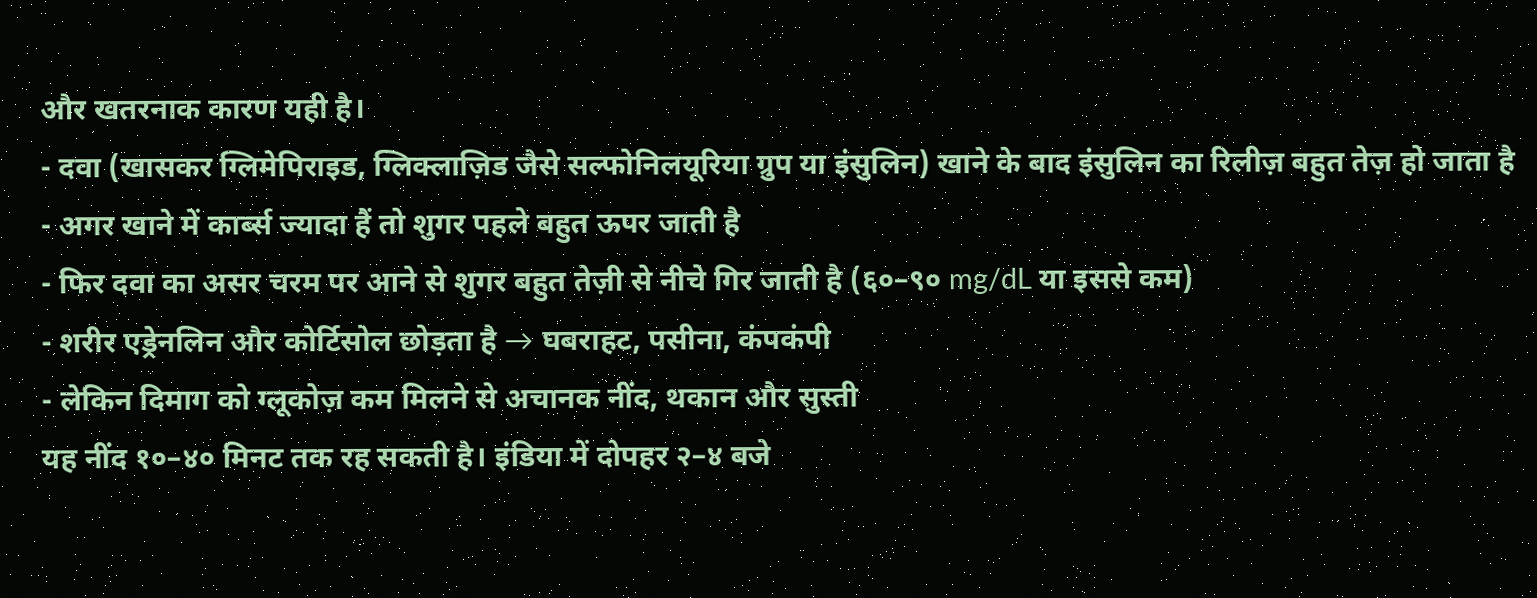और खतरनाक कारण यही है।
- दवा (खासकर ग्लिमेपिराइड, ग्लिक्लाज़िड जैसे सल्फोनिलयूरिया ग्रुप या इंसुलिन) खाने के बाद इंसुलिन का रिलीज़ बहुत तेज़ हो जाता है
- अगर खाने में कार्ब्स ज्यादा हैं तो शुगर पहले बहुत ऊपर जाती है
- फिर दवा का असर चरम पर आने से शुगर बहुत तेज़ी से नीचे गिर जाती है (६०–९० mg/dL या इससे कम)
- शरीर एड्रेनलिन और कोर्टिसोल छोड़ता है → घबराहट, पसीना, कंपकंपी
- लेकिन दिमाग को ग्लूकोज़ कम मिलने से अचानक नींद, थकान और सुस्ती
यह नींद १०–४० मिनट तक रह सकती है। इंडिया में दोपहर २–४ बजे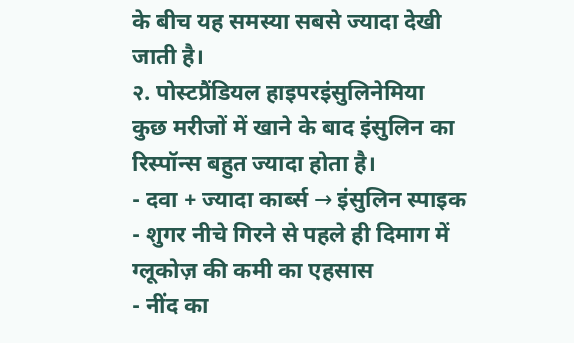के बीच यह समस्या सबसे ज्यादा देखी जाती है।
२. पोस्टप्रैंडियल हाइपरइंसुलिनेमिया
कुछ मरीजों में खाने के बाद इंसुलिन का रिस्पॉन्स बहुत ज्यादा होता है।
- दवा + ज्यादा कार्ब्स → इंसुलिन स्पाइक
- शुगर नीचे गिरने से पहले ही दिमाग में ग्लूकोज़ की कमी का एहसास
- नींद का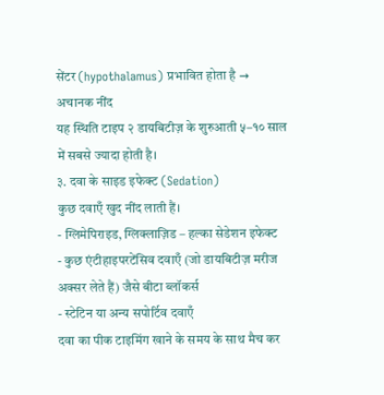सेंटर (hypothalamus) प्रभावित होता है → अचानक नींद
यह स्थिति टाइप २ डायबिटीज़ के शुरुआती ५–१० साल में सबसे ज्यादा होती है।
३. दवा के साइड इफेक्ट (Sedation)
कुछ दवाएँ खुद नींद लाती हैं।
- ग्लिमेपिराइड, ग्लिक्लाज़िड – हल्का सेडेशन इफेक्ट
- कुछ एंटीहाइपरटेंसिव दवाएँ (जो डायबिटीज़ मरीज अक्सर लेते हैं) जैसे बीटा ब्लॉकर्स
- स्टेटिन या अन्य सपोर्टिव दवाएँ
दवा का पीक टाइमिंग खाने के समय के साथ मैच कर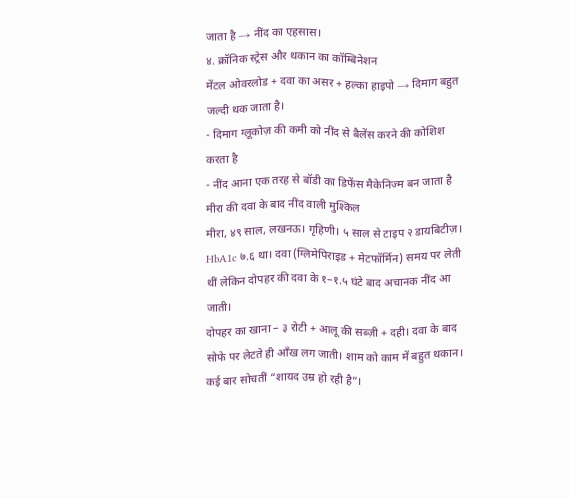जाता है → नींद का एहसास।
४. क्रॉनिक स्ट्रेस और थकान का कॉम्बिनेशन
मेंटल ओवरलोड + दवा का असर + हल्का हाइपो → दिमाग बहुत जल्दी थक जाता है।
- दिमाग ग्लूकोज़ की कमी को नींद से बैलेंस करने की कोशिश करता है
- नींद आना एक तरह से बॉडी का डिफेंस मैकेनिज्म बन जाता है
मीरा की दवा के बाद नींद वाली मुश्किल
मीरा, ४९ साल, लखनऊ। गृहिणी। ५ साल से टाइप २ डायबिटीज़। HbA1c ७.६ था। दवा (ग्लिमेपिराइड + मेटफॉर्मिन) समय पर लेती थीं लेकिन दोपहर की दवा के १–१.५ घंटे बाद अचानक नींद आ जाती।
दोपहर का खाना – ३ रोटी + आलू की सब्ज़ी + दही। दवा के बाद सोफे पर लेटते ही आँख लग जाती। शाम को काम में बहुत थकान। कई बार सोचतीं “शायद उम्र हो रही है”।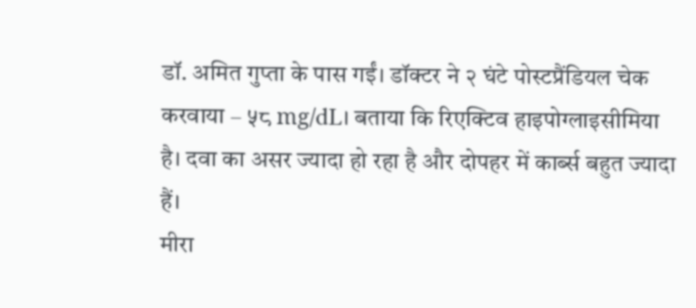डॉ. अमित गुप्ता के पास गईं। डॉक्टर ने २ घंटे पोस्टप्रैंडियल चेक करवाया – ५८ mg/dL। बताया कि रिएक्टिव हाइपोग्लाइसीमिया है। दवा का असर ज्यादा हो रहा है और दोपहर में कार्ब्स बहुत ज्यादा हैं।
मीरा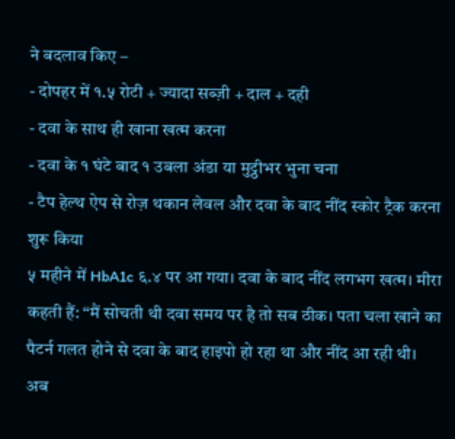ने बदलाव किए –
- दोपहर में १.५ रोटी + ज्यादा सब्ज़ी + दाल + दही
- दवा के साथ ही खाना खत्म करना
- दवा के १ घंटे बाद १ उबला अंडा या मुट्ठीभर भुना चना
- टैप हेल्थ ऐप से रोज़ थकान लेवल और दवा के बाद नींद स्कोर ट्रैक करना शुरू किया
५ महीने में HbA1c ६.४ पर आ गया। दवा के बाद नींद लगभग खत्म। मीरा कहती हैं: “मैं सोचती थी दवा समय पर है तो सब ठीक। पता चला खाने का पैटर्न गलत होने से दवा के बाद हाइपो हो रहा था और नींद आ रही थी। अब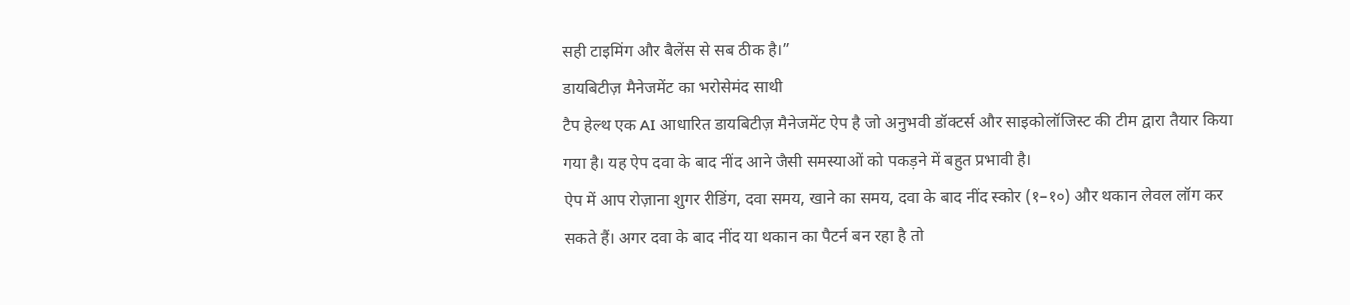सही टाइमिंग और बैलेंस से सब ठीक है।”
डायबिटीज़ मैनेजमेंट का भरोसेमंद साथी
टैप हेल्थ एक AI आधारित डायबिटीज़ मैनेजमेंट ऐप है जो अनुभवी डॉक्टर्स और साइकोलॉजिस्ट की टीम द्वारा तैयार किया गया है। यह ऐप दवा के बाद नींद आने जैसी समस्याओं को पकड़ने में बहुत प्रभावी है।
ऐप में आप रोज़ाना शुगर रीडिंग, दवा समय, खाने का समय, दवा के बाद नींद स्कोर (१–१०) और थकान लेवल लॉग कर सकते हैं। अगर दवा के बाद नींद या थकान का पैटर्न बन रहा है तो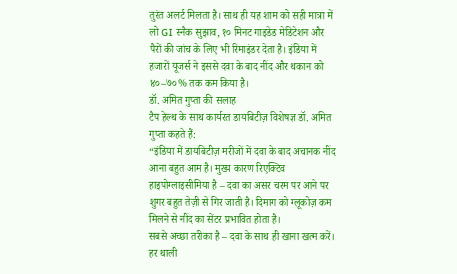तुरंत अलर्ट मिलता है। साथ ही यह शाम को सही मात्रा में लो GI स्नैक सुझाव, १० मिनट गाइडेड मेडिटेशन और पैरों की जांच के लिए भी रिमाइंडर देता है। इंडिया में हजारों यूजर्स ने इससे दवा के बाद नींद और थकान को ४०–७०% तक कम किया है।
डॉ. अमित गुप्ता की सलाह
टैप हेल्थ के साथ कार्यरत डायबिटीज़ विशेषज्ञ डॉ. अमित गुप्ता कहते हैं:
“इंडिया में डायबिटीज़ मरीजों में दवा के बाद अचानक नींद आना बहुत आम है। मुख्य कारण रिएक्टिव हाइपोग्लाइसीमिया है – दवा का असर चरम पर आने पर शुगर बहुत तेज़ी से गिर जाती है। दिमाग को ग्लूकोज़ कम मिलने से नींद का सेंटर प्रभावित होता है।
सबसे अच्छा तरीका है – दवा के साथ ही खाना खत्म करें। हर थाली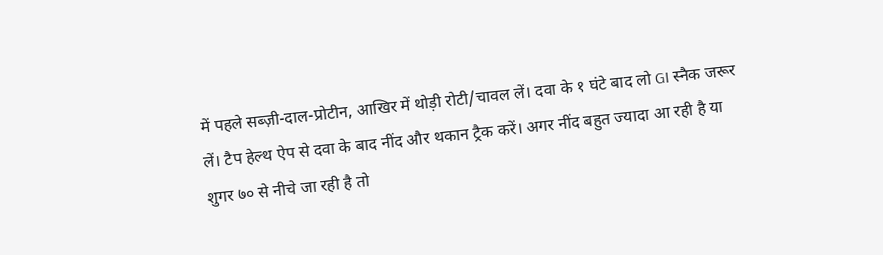में पहले सब्ज़ी-दाल-प्रोटीन, आखिर में थोड़ी रोटी/चावल लें। दवा के १ घंटे बाद लो GI स्नैक जरूर लें। टैप हेल्थ ऐप से दवा के बाद नींद और थकान ट्रैक करें। अगर नींद बहुत ज्यादा आ रही है या शुगर ७० से नीचे जा रही है तो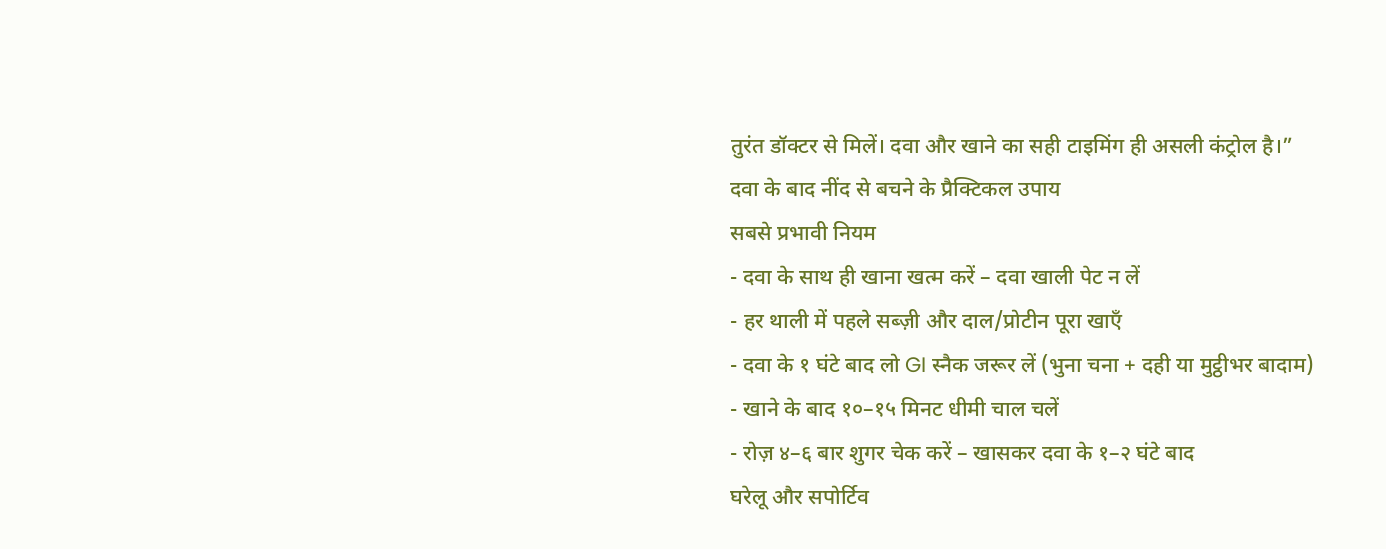तुरंत डॉक्टर से मिलें। दवा और खाने का सही टाइमिंग ही असली कंट्रोल है।”
दवा के बाद नींद से बचने के प्रैक्टिकल उपाय
सबसे प्रभावी नियम
- दवा के साथ ही खाना खत्म करें – दवा खाली पेट न लें
- हर थाली में पहले सब्ज़ी और दाल/प्रोटीन पूरा खाएँ
- दवा के १ घंटे बाद लो GI स्नैक जरूर लें (भुना चना + दही या मुट्ठीभर बादाम)
- खाने के बाद १०–१५ मिनट धीमी चाल चलें
- रोज़ ४–६ बार शुगर चेक करें – खासकर दवा के १–२ घंटे बाद
घरेलू और सपोर्टिव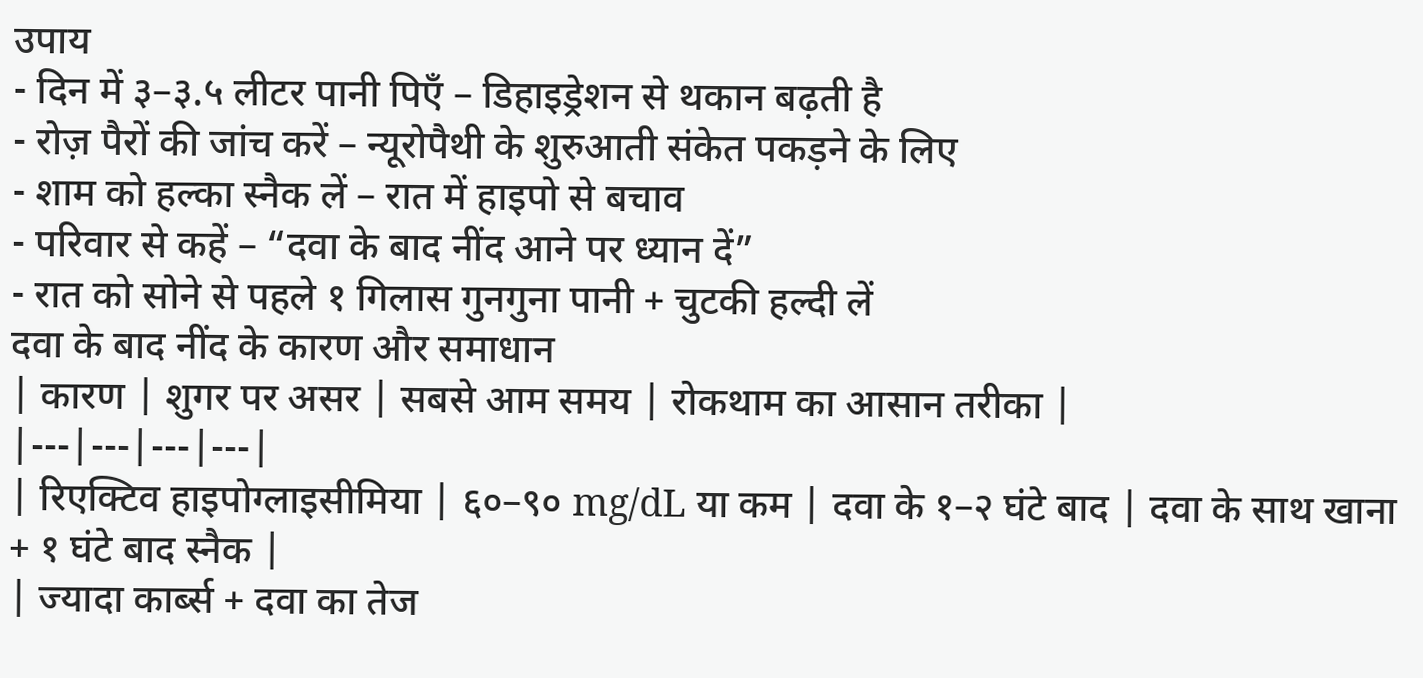उपाय
- दिन में ३–३.५ लीटर पानी पिएँ – डिहाइड्रेशन से थकान बढ़ती है
- रोज़ पैरों की जांच करें – न्यूरोपैथी के शुरुआती संकेत पकड़ने के लिए
- शाम को हल्का स्नैक लें – रात में हाइपो से बचाव
- परिवार से कहें – “दवा के बाद नींद आने पर ध्यान दें”
- रात को सोने से पहले १ गिलास गुनगुना पानी + चुटकी हल्दी लें
दवा के बाद नींद के कारण और समाधान
| कारण | शुगर पर असर | सबसे आम समय | रोकथाम का आसान तरीका |
|---|---|---|---|
| रिएक्टिव हाइपोग्लाइसीमिया | ६०–९० mg/dL या कम | दवा के १–२ घंटे बाद | दवा के साथ खाना + १ घंटे बाद स्नैक |
| ज्यादा कार्ब्स + दवा का तेज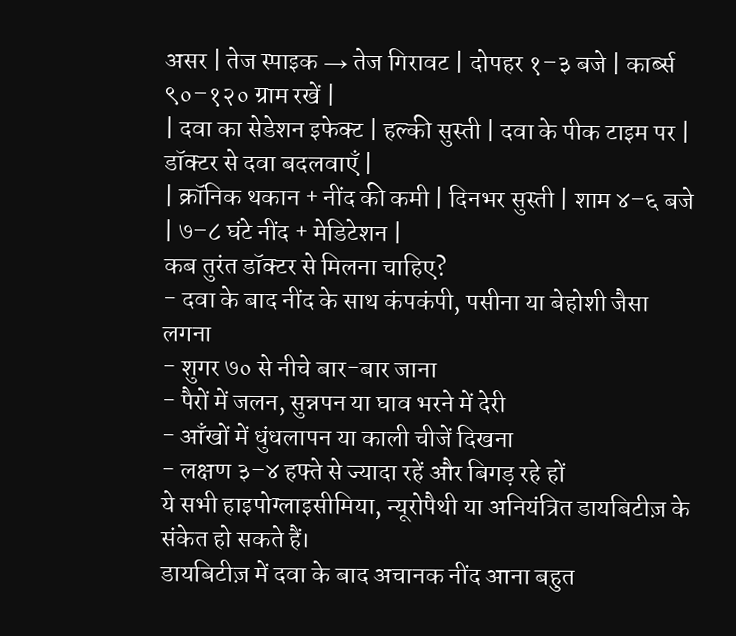असर | तेज स्पाइक → तेज गिरावट | दोपहर १–३ बजे | कार्ब्स ९०–१२० ग्राम रखें |
| दवा का सेडेशन इफेक्ट | हल्की सुस्ती | दवा के पीक टाइम पर | डॉक्टर से दवा बदलवाएँ |
| क्रॉनिक थकान + नींद की कमी | दिनभर सुस्ती | शाम ४–६ बजे | ७–८ घंटे नींद + मेडिटेशन |
कब तुरंत डॉक्टर से मिलना चाहिए?
- दवा के बाद नींद के साथ कंपकंपी, पसीना या बेहोशी जैसा लगना
- शुगर ७० से नीचे बार-बार जाना
- पैरों में जलन, सुन्नपन या घाव भरने में देरी
- आँखों में धुंधलापन या काली चीजें दिखना
- लक्षण ३–४ हफ्ते से ज्यादा रहें और बिगड़ रहे हों
ये सभी हाइपोग्लाइसीमिया, न्यूरोपैथी या अनियंत्रित डायबिटीज़ के संकेत हो सकते हैं।
डायबिटीज़ में दवा के बाद अचानक नींद आना बहुत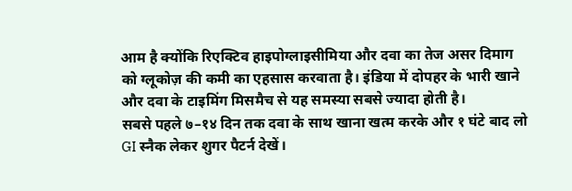आम है क्योंकि रिएक्टिव हाइपोग्लाइसीमिया और दवा का तेज असर दिमाग को ग्लूकोज़ की कमी का एहसास करवाता है। इंडिया में दोपहर के भारी खाने और दवा के टाइमिंग मिसमैच से यह समस्या सबसे ज्यादा होती है।
सबसे पहले ७–१४ दिन तक दवा के साथ खाना खत्म करके और १ घंटे बाद लो GI स्नैक लेकर शुगर पैटर्न देखें।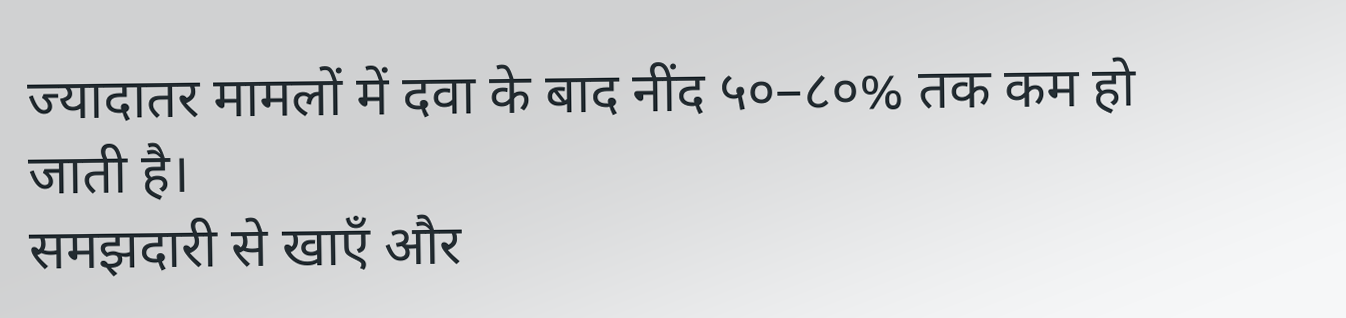ज्यादातर मामलों में दवा के बाद नींद ५०–८०% तक कम हो जाती है।
समझदारी से खाएँ और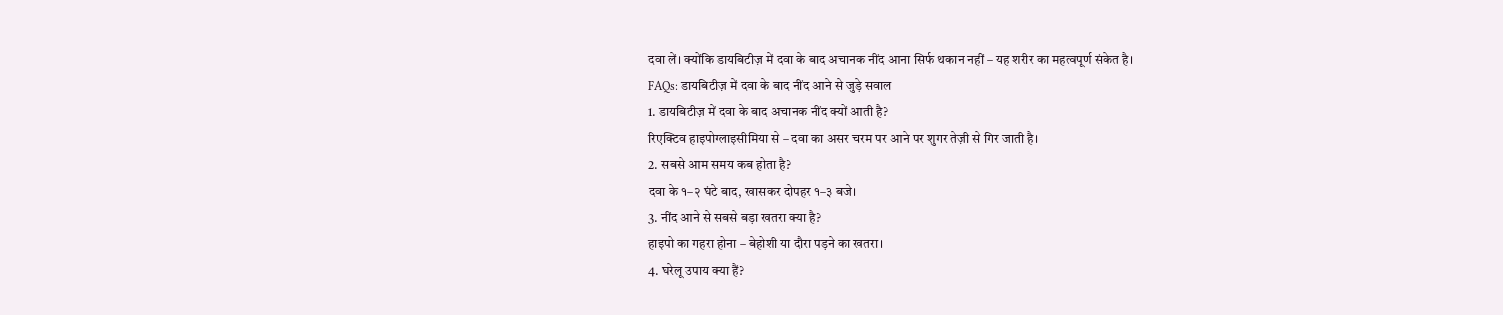दवा लें। क्योंकि डायबिटीज़ में दवा के बाद अचानक नींद आना सिर्फ थकान नहीं – यह शरीर का महत्वपूर्ण संकेत है।
FAQs: डायबिटीज़ में दवा के बाद नींद आने से जुड़े सवाल
1. डायबिटीज़ में दवा के बाद अचानक नींद क्यों आती है?
रिएक्टिव हाइपोग्लाइसीमिया से – दवा का असर चरम पर आने पर शुगर तेज़ी से गिर जाती है।
2. सबसे आम समय कब होता है?
दवा के १–२ घंटे बाद, खासकर दोपहर १–३ बजे।
3. नींद आने से सबसे बड़ा खतरा क्या है?
हाइपो का गहरा होना – बेहोशी या दौरा पड़ने का खतरा।
4. घरेलू उपाय क्या हैं?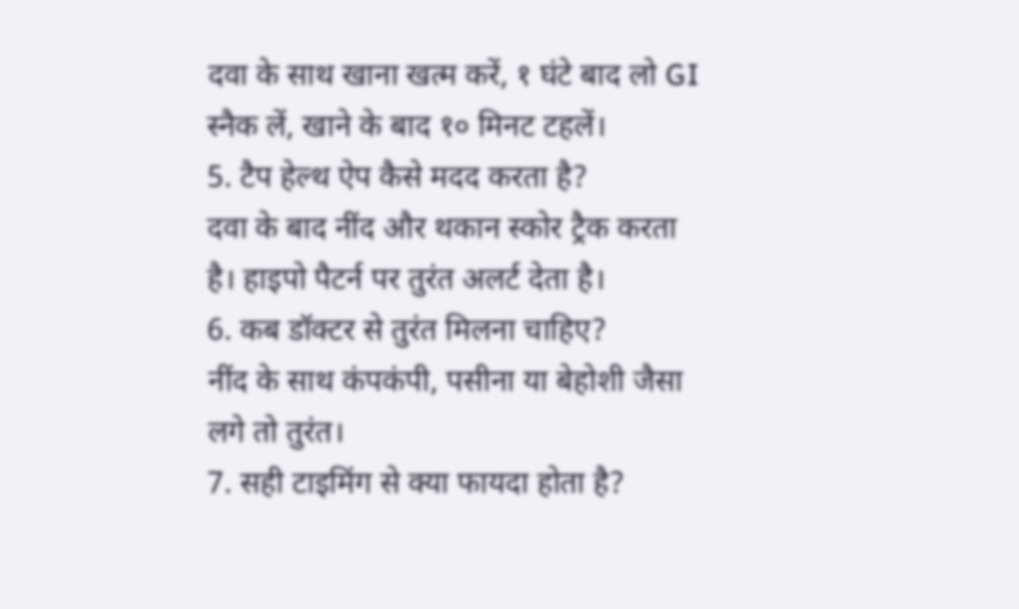दवा के साथ खाना खत्म करें, १ घंटे बाद लो GI स्नैक लें, खाने के बाद १० मिनट टहलें।
5. टैप हेल्थ ऐप कैसे मदद करता है?
दवा के बाद नींद और थकान स्कोर ट्रैक करता है। हाइपो पैटर्न पर तुरंत अलर्ट देता है।
6. कब डॉक्टर से तुरंत मिलना चाहिए?
नींद के साथ कंपकंपी, पसीना या बेहोशी जैसा लगे तो तुरंत।
7. सही टाइमिंग से क्या फायदा होता है?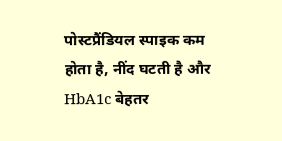पोस्टप्रैंडियल स्पाइक कम होता है, नींद घटती है और HbA1c बेहतर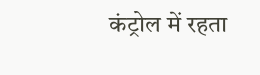कंट्रोल में रहता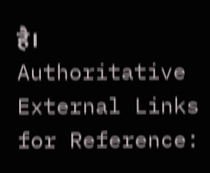है।
Authoritative External Links for Reference: